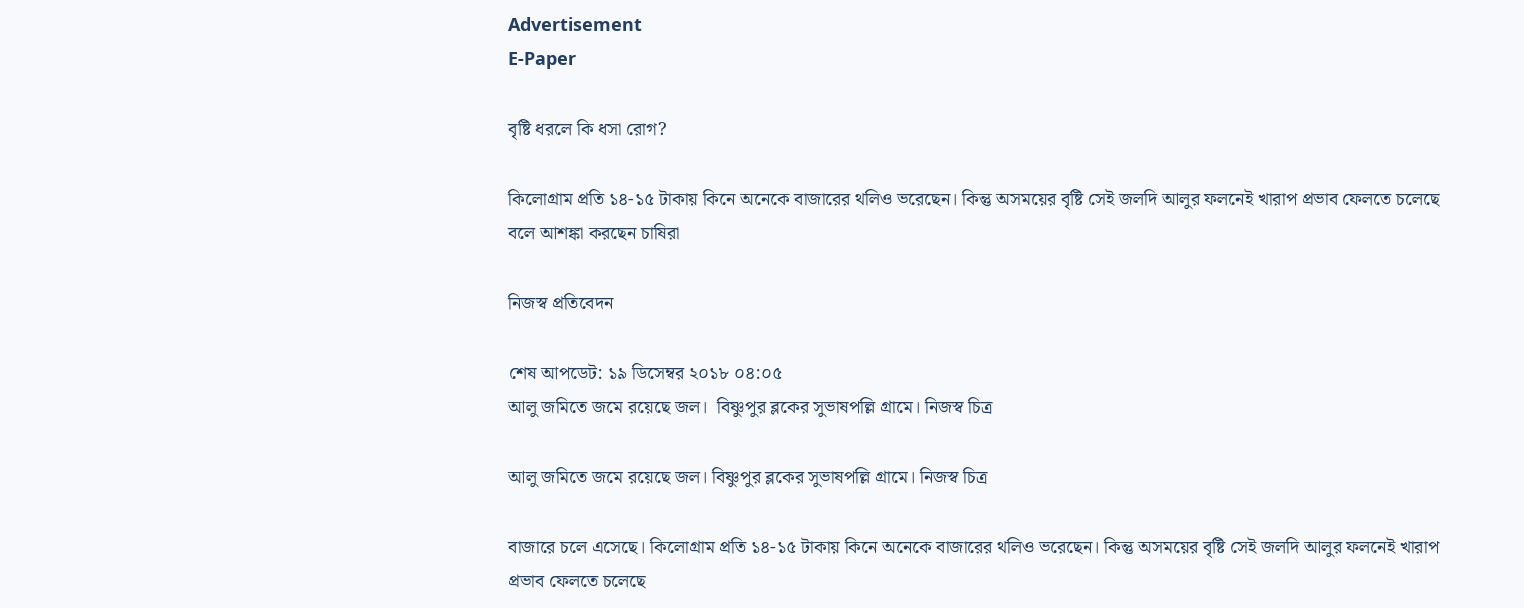Advertisement
E-Paper

বৃষ্টি ধরলে কি ধসা রোগ?

কিলোগ্রাম প্রতি ১৪-১৫ টাকায় কিনে অনেকে বাজারের থলিও ভরেছেন। কিন্তু অসময়ের বৃষ্টি সেই জলদি আলুর ফলনেই খারাপ প্রভাব ফেলতে চলেছে বলে আশঙ্কা করছেন চাষিরা

নিজস্ব প্রতিবেদন

শেষ আপডেট: ১৯ ডিসেম্বর ২০১৮ ০৪:০৫
আলু জমিতে জমে রয়েছে জল।  বিষ্ণুপুর ব্লকের সুভাষপল্লি গ্রামে। নিজস্ব চিত্র

আলু জমিতে জমে রয়েছে জল। বিষ্ণুপুর ব্লকের সুভাষপল্লি গ্রামে। নিজস্ব চিত্র

বাজারে চলে এসেছে। কিলোগ্রাম প্রতি ১৪-১৫ টাকায় কিনে অনেকে বাজারের থলিও ভরেছেন। কিন্তু অসময়ের বৃষ্টি সেই জলদি আলুর ফলনেই খারাপ প্রভাব ফেলতে চলেছে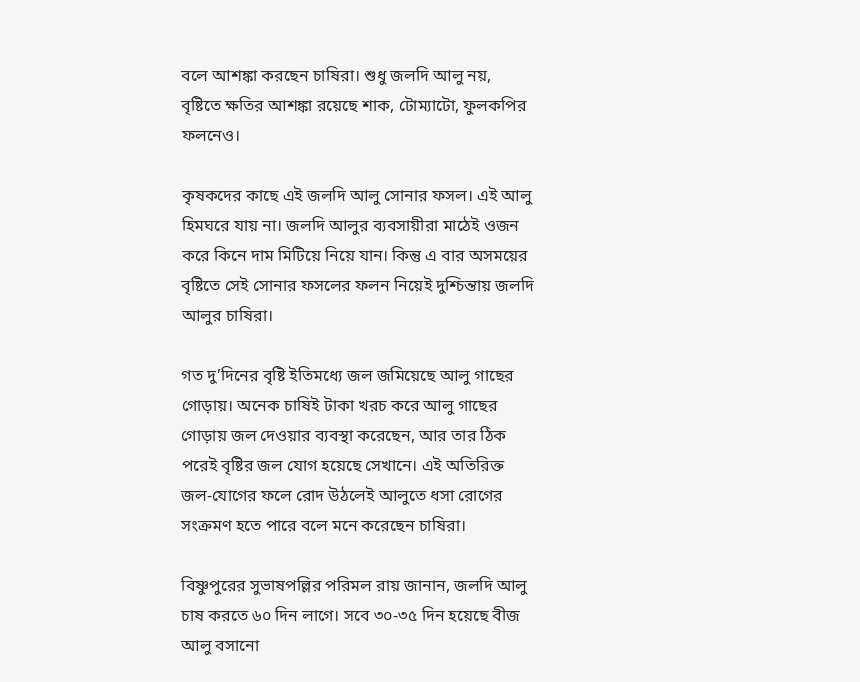বলে আশঙ্কা করছেন চাষিরা। শুধু জলদি আলু নয়, বৃষ্টিতে ক্ষতির আশঙ্কা রয়েছে শাক, টোম্যাটো, ফুলকপির ফলনেও।

কৃষকদের কাছে এই জলদি আলু সোনার ফসল। এই আলু হিমঘরে যায় না। জলদি আলুর ব্যবসায়ীরা মাঠেই ওজন করে কিনে দাম মিটিয়ে নিয়ে যান। কিন্তু এ বার অসময়ের বৃষ্টিতে সেই সোনার ফসলের ফলন নিয়েই দুশ্চিন্তায় জলদি আলুর চাষিরা।

গত দু’দিনের বৃষ্টি ইতিমধ্যে জল জমিয়েছে আলু গাছের গোড়ায়। অনেক চাষিই টাকা খরচ করে আলু গাছের গোড়ায় জল দেওয়ার ব্যবস্থা করেছেন, আর তার ঠিক পরেই বৃষ্টির জল যোগ হয়েছে সেখানে। এই অতিরিক্ত জল-যোগের ফলে রোদ উঠলেই আলুতে ধসা রোগের সংক্রমণ হতে পারে বলে মনে করেছেন চাষিরা।

বিষ্ণুপুরের সুভাষপল্লির পরিমল রায় জানান, জলদি আলু চাষ করতে ৬০ দিন লাগে। সবে ৩০-৩৫ দিন হয়েছে বীজ আলু বসানো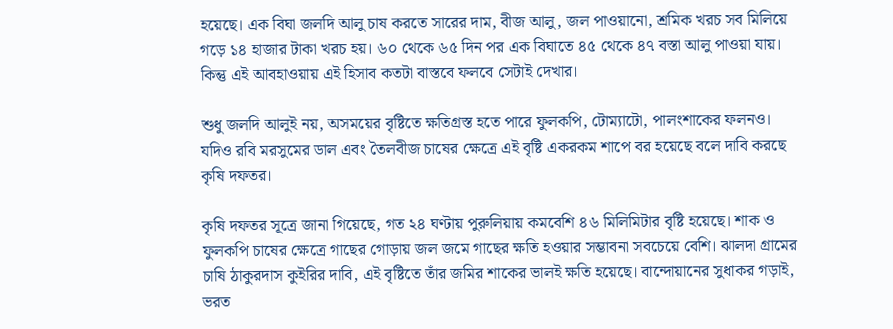হয়েছে। এক বিঘা জলদি আলু চাষ করতে সারের দাম, বীজ আলু, জল পাওয়ানো, শ্রমিক খরচ সব মিলিয়ে গড়ে ১৪ হাজার টাকা খরচ হয়। ৬০ থেকে ৬৫ দিন পর এক বিঘাতে ৪৫ থেকে ৪৭ বস্তা আলু পাওয়া যায়। কিন্তু এই আবহাওয়ায় এই হিসাব কতটা বাস্তবে ফলবে সেটাই দেখার।

শুধু জলদি আলুই নয়, অসময়ের বৃষ্টিতে ক্ষতিগ্রস্ত হতে পারে ফুলকপি, টোম্যাটো, পাল‌ংশাকের ফলনও। যদিও রবি মরসুমের ডাল এবং তৈলবীজ চাষের ক্ষেত্রে এই বৃষ্টি একরকম শাপে বর হয়েছে বলে দাবি করছে কৃষি দফতর।

কৃষি দফতর সূত্রে জানা গিয়েছে, গত ২৪ ঘণ্টায় পুরুলিয়ায় কমবেশি ৪৬ মিলিমিটার বৃষ্টি হয়েছে। শাক ও ফুলকপি চাষের ক্ষেত্রে গাছের গোড়ায় জল জমে গাছের ক্ষতি হওয়ার সম্ভাবনা সবচেয়ে বেশি। ঝালদা গ্রামের চাষি ঠাকুরদাস কুইরির দাবি, এই বৃষ্টিতে তাঁর জমির শাকের ভালই ক্ষতি হয়েছে। বান্দোয়ানের সুধাকর গড়াই, ভরত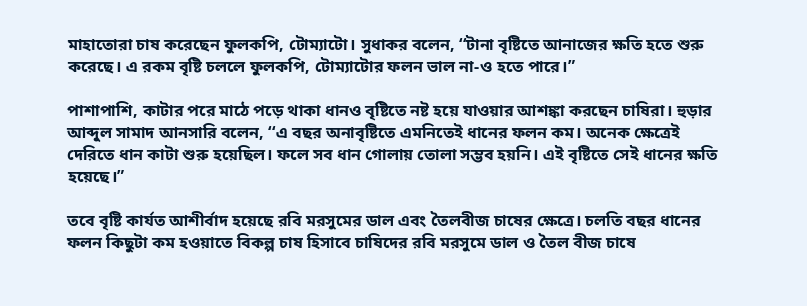মাহাতোরা চাষ করেছেন ফুলকপি, টোম্যাটো। সুধাকর বলেন, ‘‘টানা বৃষ্টিতে আনাজের ক্ষতি হতে শুরু করেছে। এ রকম বৃষ্টি চললে ফুলকপি, টোম্যাটোর ফলন ভাল না-ও হতে পারে।”

পাশাপাশি, কাটার পরে মাঠে পড়ে থাকা ধানও বৃষ্টিতে নষ্ট হয়ে যাওয়ার আশঙ্কা করছেন চাষিরা। হুড়ার আব্দুল সামাদ আনসারি বলেন, ‘‘এ বছর অনাবৃষ্টিতে এমনিতেই ধানের ফলন কম। অনেক ক্ষেত্রেই দেরিতে ধান কাটা শুরু হয়েছিল। ফলে সব ধান গোলায় তোলা সম্ভব হয়নি। এই বৃষ্টিতে সেই ধানের ক্ষতি হয়েছে।”

তবে বৃষ্টি কার্যত আশীর্বাদ হয়েছে রবি মরসুমের ডাল এবং তৈলবীজ চাষের ক্ষেত্রে। চলতি বছর ধানের ফলন কিছুটা কম হওয়াতে বিকল্প চাষ হিসাবে চাষিদের রবি মরসুমে ডাল ও তৈল বীজ চাষে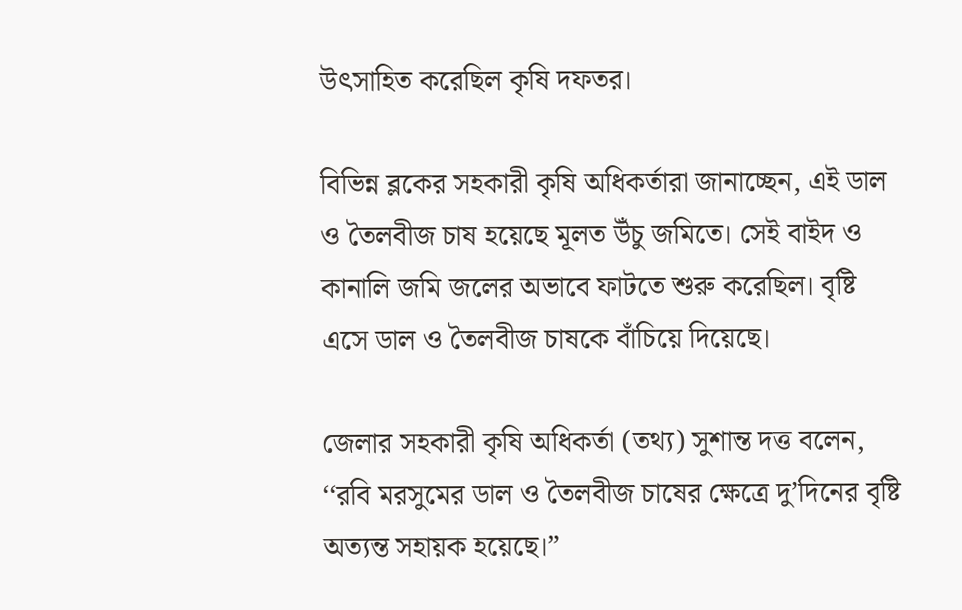উৎসাহিত করেছিল কৃষি দফতর।

বিভিন্ন ব্লকের সহকারী কৃষি অধিকর্তারা জানাচ্ছেন, এই ডাল ও তৈলবীজ চাষ হয়েছে মূলত উঁচু জমিতে। সেই বাইদ ও কানালি জমি জলের অভাবে ফাটতে শুরু করেছিল। বৃষ্টি এসে ডাল ও তৈলবীজ চাষকে বাঁচিয়ে দিয়েছে।

জেলার সহকারী কৃষি অধিকর্তা (তথ্য) সুশান্ত দত্ত বলেন, ‘‘রবি মরসুমের ডাল ও তৈলবীজ চাষের ক্ষেত্রে দু’দিনের বৃষ্টি অত্যন্ত সহায়ক হয়েছে।”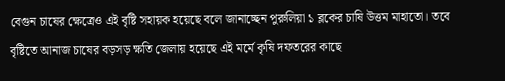বেগুন চাষের ক্ষেত্রেও এই বৃষ্টি সহায়ক হয়েছে বলে জানাচ্ছেন পুরুলিয়া ১ ব্লকের চাষি উত্তম মাহাতো। তবে বৃষ্টিতে আনাজ চাষের বড়সড় ক্ষতি জেলায় হয়েছে এই মর্মে কৃষি দফতরের কাছে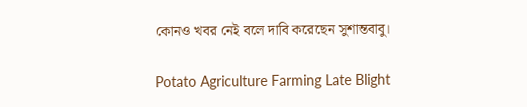কোনও খবর নেই বলে দাবি করেছেন সুশান্তবাবু।

Potato Agriculture Farming Late Blight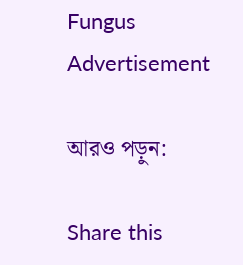Fungus
Advertisement

আরও পড়ুন:

Share this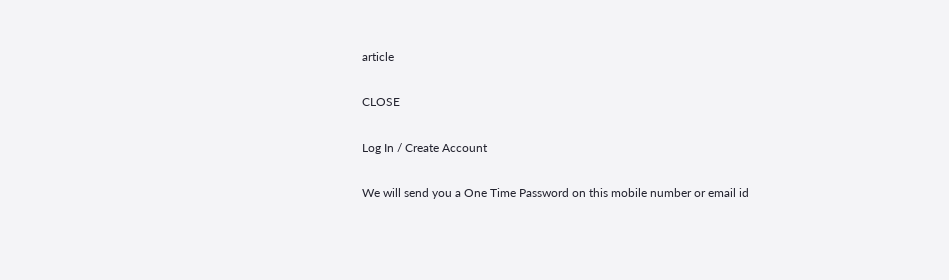article

CLOSE

Log In / Create Account

We will send you a One Time Password on this mobile number or email id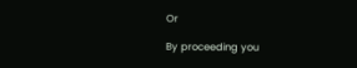Or

By proceeding you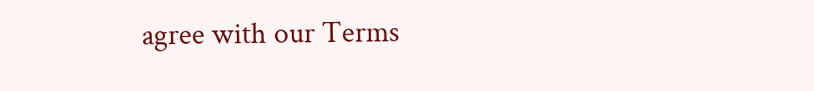agree with our Terms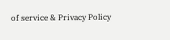of service & Privacy Policy